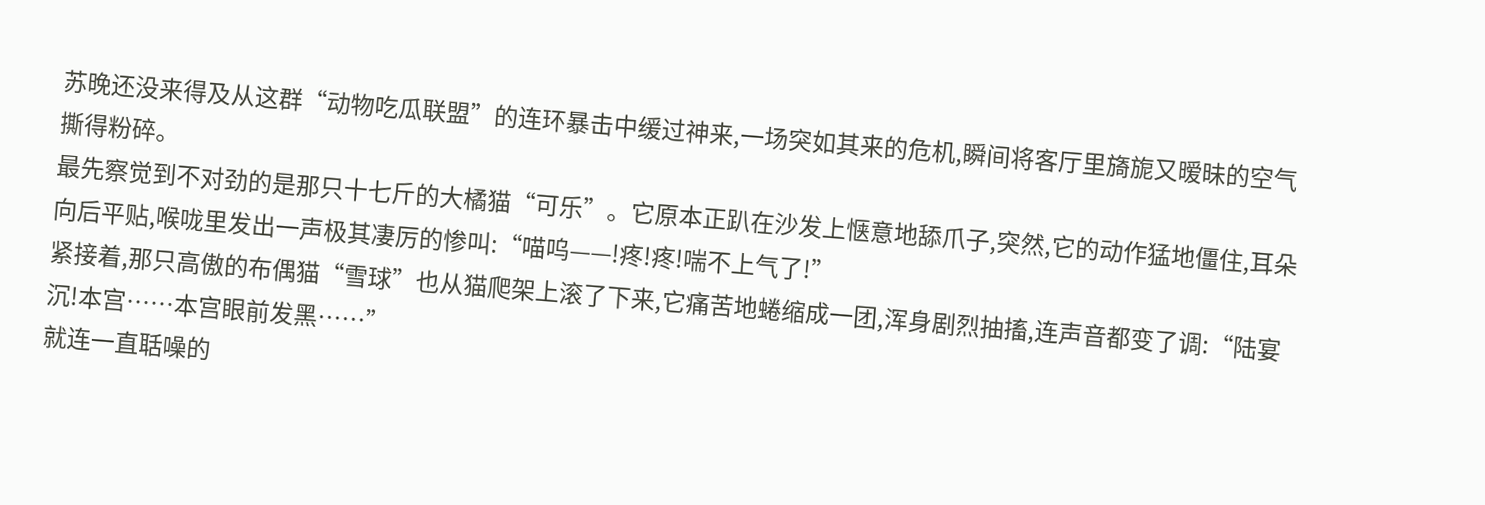苏晚还没来得及从这群“动物吃瓜联盟”的连环暴击中缓过神来,一场突如其来的危机,瞬间将客厅里旖旎又暧昧的空气撕得粉碎。
最先察觉到不对劲的是那只十七斤的大橘猫“可乐”。它原本正趴在沙发上惬意地舔爪子,突然,它的动作猛地僵住,耳朵向后平贴,喉咙里发出一声极其凄厉的惨叫:“喵呜——!疼!疼!喘不上气了!”
紧接着,那只高傲的布偶猫“雪球”也从猫爬架上滚了下来,它痛苦地蜷缩成一团,浑身剧烈抽搐,连声音都变了调:“陆宴沉!本宫……本宫眼前发黑……”
就连一直聒噪的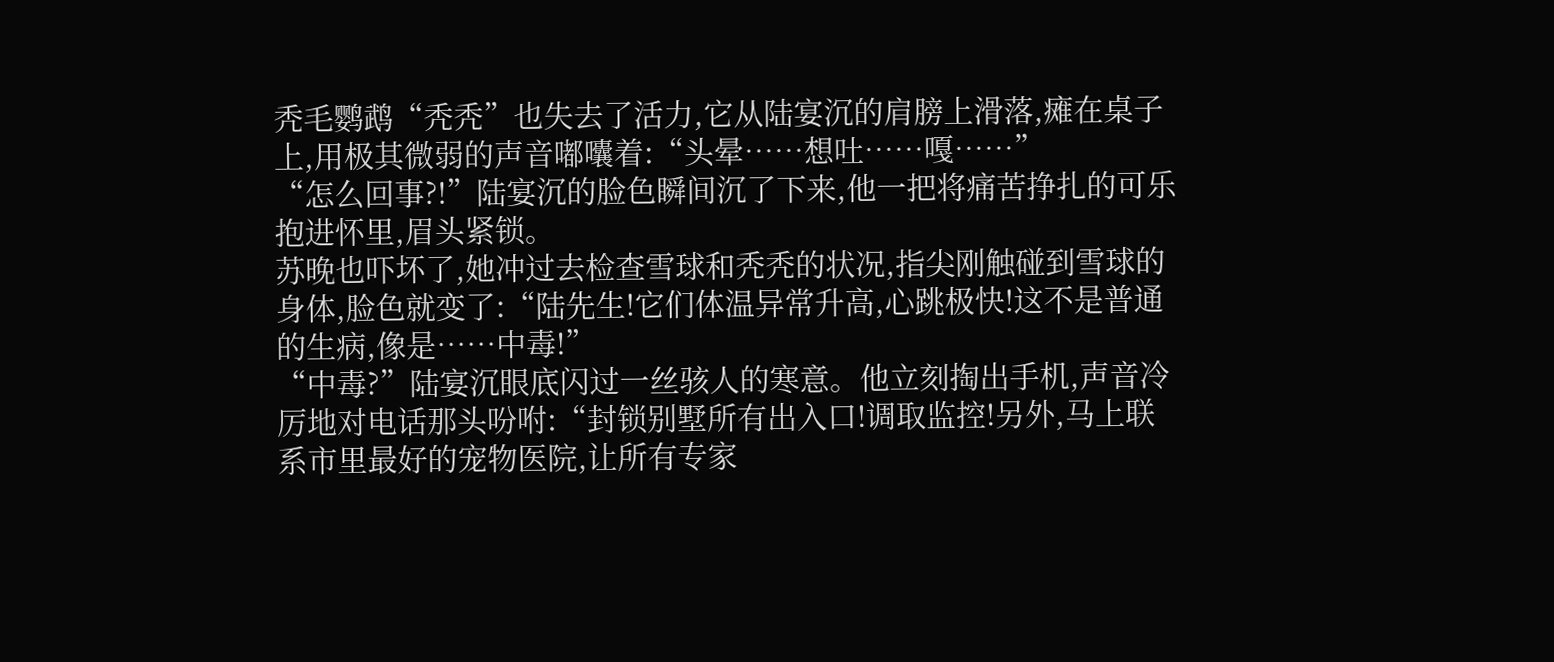秃毛鹦鹉“秃秃”也失去了活力,它从陆宴沉的肩膀上滑落,瘫在桌子上,用极其微弱的声音嘟囔着:“头晕……想吐……嘎……”
“怎么回事?!”陆宴沉的脸色瞬间沉了下来,他一把将痛苦挣扎的可乐抱进怀里,眉头紧锁。
苏晚也吓坏了,她冲过去检查雪球和秃秃的状况,指尖刚触碰到雪球的身体,脸色就变了:“陆先生!它们体温异常升高,心跳极快!这不是普通的生病,像是……中毒!”
“中毒?”陆宴沉眼底闪过一丝骇人的寒意。他立刻掏出手机,声音冷厉地对电话那头吩咐:“封锁别墅所有出入口!调取监控!另外,马上联系市里最好的宠物医院,让所有专家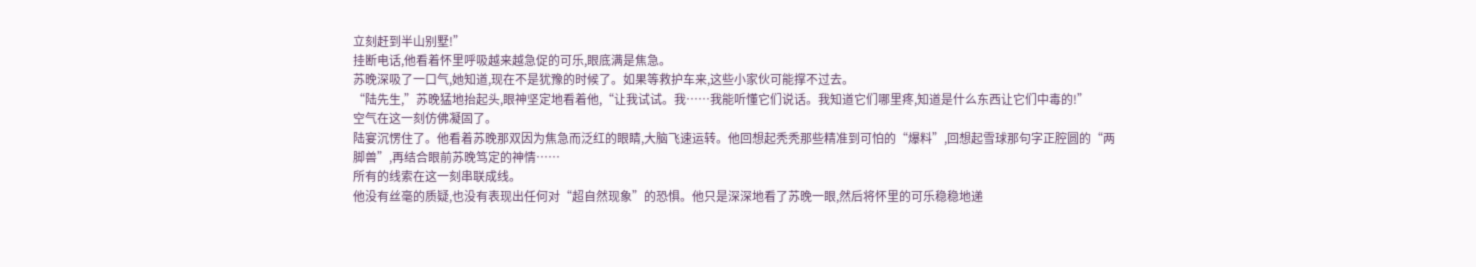立刻赶到半山别墅!”
挂断电话,他看着怀里呼吸越来越急促的可乐,眼底满是焦急。
苏晚深吸了一口气,她知道,现在不是犹豫的时候了。如果等救护车来,这些小家伙可能撑不过去。
“陆先生,”苏晚猛地抬起头,眼神坚定地看着他,“让我试试。我……我能听懂它们说话。我知道它们哪里疼,知道是什么东西让它们中毒的!”
空气在这一刻仿佛凝固了。
陆宴沉愣住了。他看着苏晚那双因为焦急而泛红的眼睛,大脑飞速运转。他回想起秃秃那些精准到可怕的“爆料”,回想起雪球那句字正腔圆的“两脚兽”,再结合眼前苏晚笃定的神情……
所有的线索在这一刻串联成线。
他没有丝毫的质疑,也没有表现出任何对“超自然现象”的恐惧。他只是深深地看了苏晚一眼,然后将怀里的可乐稳稳地递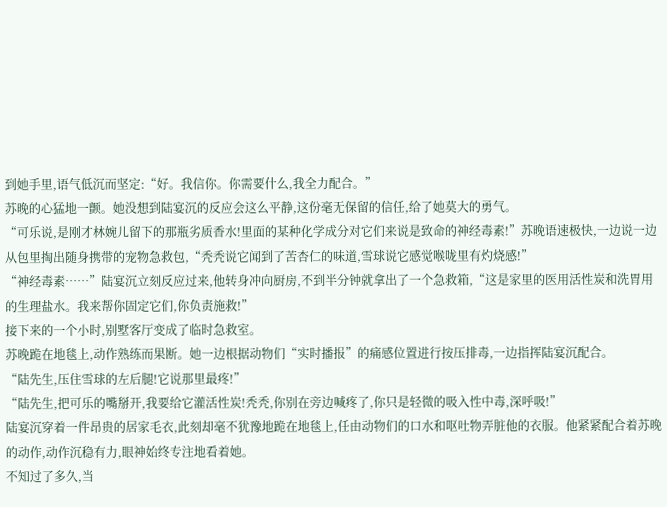到她手里,语气低沉而坚定:“好。我信你。你需要什么,我全力配合。”
苏晚的心猛地一颤。她没想到陆宴沉的反应会这么平静,这份毫无保留的信任,给了她莫大的勇气。
“可乐说,是刚才林婉儿留下的那瓶劣质香水!里面的某种化学成分对它们来说是致命的神经毒素!”苏晚语速极快,一边说一边从包里掏出随身携带的宠物急救包,“秃秃说它闻到了苦杏仁的味道,雪球说它感觉喉咙里有灼烧感!”
“神经毒素……”陆宴沉立刻反应过来,他转身冲向厨房,不到半分钟就拿出了一个急救箱,“这是家里的医用活性炭和洗胃用的生理盐水。我来帮你固定它们,你负责施救!”
接下来的一个小时,别墅客厅变成了临时急救室。
苏晚跪在地毯上,动作熟练而果断。她一边根据动物们“实时播报”的痛感位置进行按压排毒,一边指挥陆宴沉配合。
“陆先生,压住雪球的左后腿!它说那里最疼!”
“陆先生,把可乐的嘴掰开,我要给它灌活性炭!秃秃,你别在旁边喊疼了,你只是轻微的吸入性中毒,深呼吸!”
陆宴沉穿着一件昂贵的居家毛衣,此刻却毫不犹豫地跪在地毯上,任由动物们的口水和呕吐物弄脏他的衣服。他紧紧配合着苏晚的动作,动作沉稳有力,眼神始终专注地看着她。
不知过了多久,当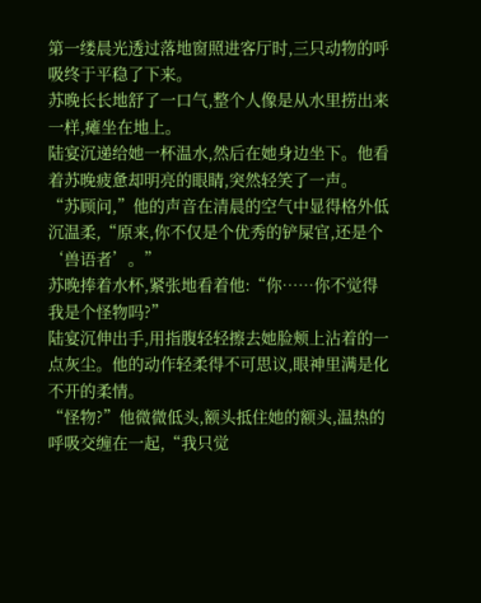第一缕晨光透过落地窗照进客厅时,三只动物的呼吸终于平稳了下来。
苏晚长长地舒了一口气,整个人像是从水里捞出来一样,瘫坐在地上。
陆宴沉递给她一杯温水,然后在她身边坐下。他看着苏晚疲惫却明亮的眼睛,突然轻笑了一声。
“苏顾问,”他的声音在清晨的空气中显得格外低沉温柔,“原来,你不仅是个优秀的铲屎官,还是个‘兽语者’。”
苏晚捧着水杯,紧张地看着他:“你……你不觉得我是个怪物吗?”
陆宴沉伸出手,用指腹轻轻擦去她脸颊上沾着的一点灰尘。他的动作轻柔得不可思议,眼神里满是化不开的柔情。
“怪物?”他微微低头,额头抵住她的额头,温热的呼吸交缠在一起,“我只觉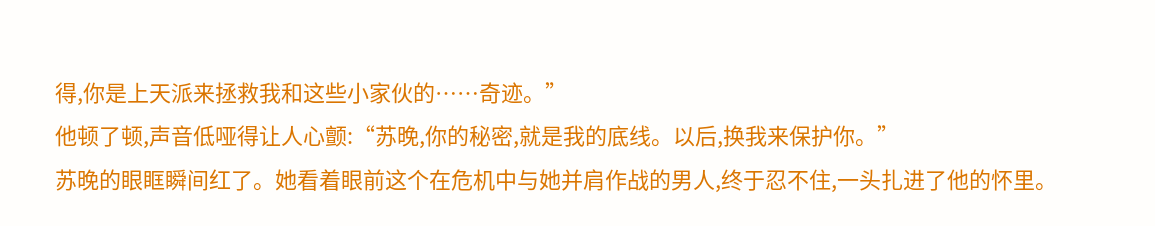得,你是上天派来拯救我和这些小家伙的……奇迹。”
他顿了顿,声音低哑得让人心颤:“苏晚,你的秘密,就是我的底线。以后,换我来保护你。”
苏晚的眼眶瞬间红了。她看着眼前这个在危机中与她并肩作战的男人,终于忍不住,一头扎进了他的怀里。